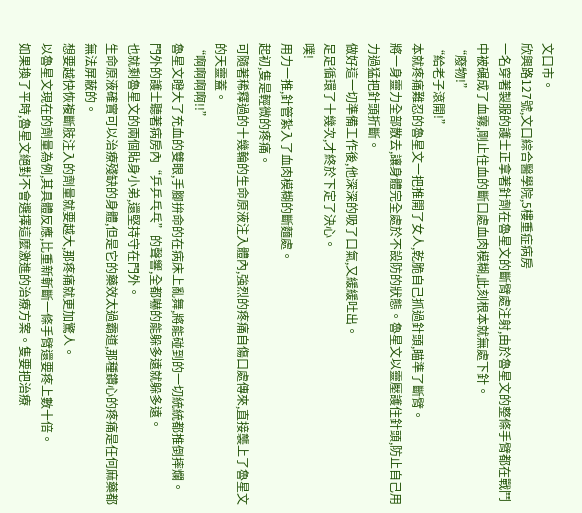文口市。
欣興路127號,文口綜合醫學院,5樓重症病房
一名穿著製服的護士正拿著針劑在魯星文的斷臂處注射,由於魯星文的整條手臂都在戰鬥中被碾成了血霧,剛止住血的斷口處血肉模糊,此刻根本就無處下針。
“廢物!”
“給老子滾開!”
本就疼痛難忍的魯星文一把推開了女人,乾脆自己抓過針頭,瞄準了斷臂。
將一身靈力全部散去,讓身體完全處於不設防的狀態。魯星文以靈壓護住針頭,防止自己用力過猛把針頭折斷。
做好這一切準備工作後,他深深的吸了口氣,又緩緩吐出。
足足循環了十幾次,才終於下定了決心。
噗!
用力一推,針管紮入了血肉模糊的斷麵處。
起初,隻是輕微的疼痛。
可隨著稀釋過的十幾輪的生命原液注入體內,強烈的疼痛自傷口處傳來,直接襲上了魯星文的天靈蓋。
“啊啊啊啊!!”
魯星文瞪大了充血的雙眼,手腳拚命的在病床上亂舞,將能碰到的一切統統都推倒摔爛。
門外的護士聽著病房內“乒乒乓乓”的聲響,全都嚇的能躲多遠就躲多遠。
也就剩魯星文的兩個貼身小弟,還堅持守在門外。
生命原液確實可以治療殘缺的身體,但是它的藥效太過霸道,那種鑽心的疼痛是任何麻藥都無法屏蔽的。
想要越快恢複斷肢注入的劑量就要越大,那疼痛就更加驚人。
以魯星文現在的劑量為例,其具體反應,比重新斬斷一條手臂還要疼上數十倍。
如果換了平時,魯星文絕對不會選擇這麼激進的治療方案。隻要把治療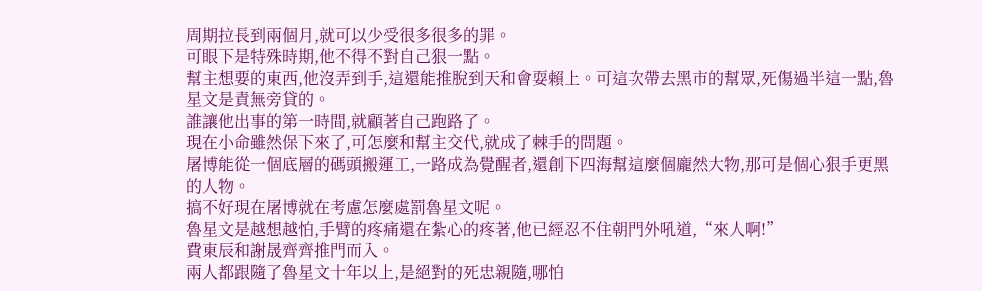周期拉長到兩個月,就可以少受很多很多的罪。
可眼下是特殊時期,他不得不對自己狠一點。
幫主想要的東西,他沒弄到手,這還能推脫到天和會耍賴上。可這次帶去黑市的幫眾,死傷過半這一點,魯星文是責無旁貸的。
誰讓他出事的第一時間,就顧著自己跑路了。
現在小命雖然保下來了,可怎麼和幫主交代,就成了棘手的問題。
屠博能從一個底層的碼頭搬運工,一路成為覺醒者,還創下四海幫這麼個龐然大物,那可是個心狠手更黑的人物。
搞不好現在屠博就在考慮怎麼處罰魯星文呢。
魯星文是越想越怕,手臂的疼痛還在紮心的疼著,他已經忍不住朝門外吼道,“來人啊!”
費東辰和謝晟齊齊推門而入。
兩人都跟隨了魯星文十年以上,是絕對的死忠親隨,哪怕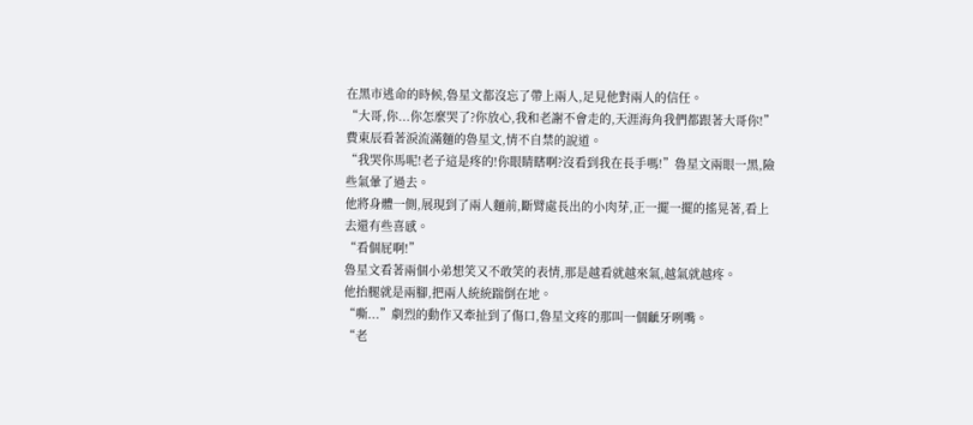在黑市逃命的時候,魯星文都沒忘了帶上兩人,足見他對兩人的信任。
“大哥,你...你怎麼哭了?你放心,我和老謝不會走的,天涯海角我們都跟著大哥你!”
費東辰看著淚流滿麵的魯星文,情不自禁的說道。
“我哭你馬呢!老子這是疼的!你眼睛瞎啊?沒看到我在長手嗎!”魯星文兩眼一黑,險些氣暈了過去。
他將身體一側,展現到了兩人麵前,斷臂處長出的小肉芽,正一擺一擺的搖晃著,看上去還有些喜感。
“看個屁啊!”
魯星文看著兩個小弟想笑又不敢笑的表情,那是越看就越來氣,越氣就越疼。
他抬腿就是兩腳,把兩人統統踹倒在地。
“嘶...”劇烈的動作又牽扯到了傷口,魯星文疼的那叫一個齜牙咧嘴。
“老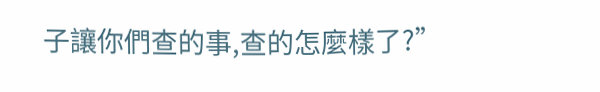子讓你們查的事,查的怎麼樣了?”